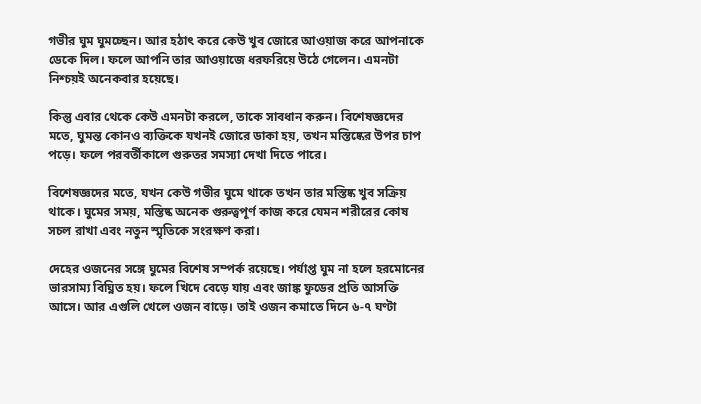গভীর ঘুম ঘুমচ্ছেন। আর হঠাৎ করে কেউ খুব জোরে আওয়াজ করে আপনাকে ডেকে দিল। ফলে আপনি তার আওয়াজে ধরফরিয়ে উঠে গেলেন। এমনটা নিশ্চয়ই অনেকবার হয়েছে।

কিন্তু এবার থেকে কেউ এমনটা করলে, তাকে সাবধান করুন। বিশেষজ্ঞদের মতে, ঘুমন্ত কোনও ব্যক্তিকে যখনই জোরে ডাকা হয়, তখন মস্তিষ্কের উপর চাপ পড়ে। ফলে পরবর্তীকালে গুরুতর সমস্যা দেখা দিতে পারে।

বিশেষজ্ঞদের মতে, যখন কেউ গভীর ঘুমে থাকে তখন তার মস্তিষ্ক খুব সক্রিয় থাকে। ঘুমের সময়, মস্তিষ্ক অনেক গুরুত্বপূর্ণ কাজ করে যেমন শরীরের কোষ সচল রাখা এবং নতুন স্মৃতিকে সংরক্ষণ করা।

দেহের ওজনের সঙ্গে ঘুমের বিশেষ সম্পর্ক রয়েছে। পর্যাপ্ত ঘুম না হলে হরমোনের ভারসাম্য বিঘ্নিত হয়। ফলে খিদে বেড়ে যায় এবং জাঙ্ক ফুডের প্রতি আসক্তি আসে। আর এগুলি খেলে ওজন বাড়ে। তাই ওজন কমাতে দিনে ৬-৭ ঘণ্টা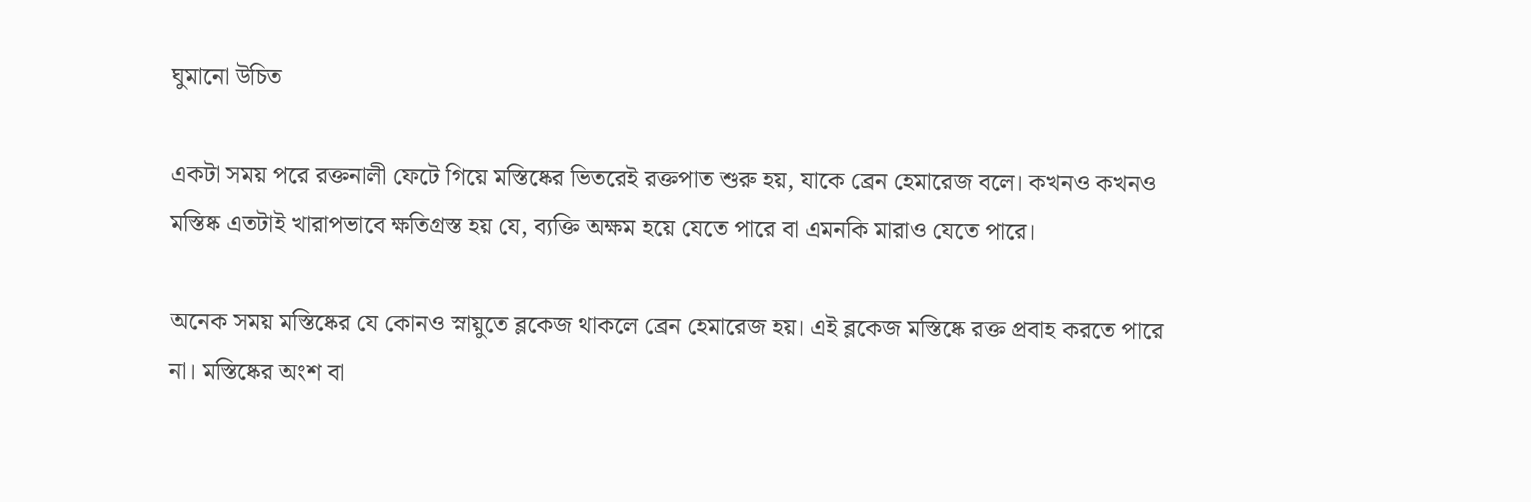ঘুমানো উচিত

একটা সময় পরে রক্তনালী ফেটে গিয়ে মস্তিষ্কের ভিতরেই রক্তপাত শুরু হয়, যাকে ব্রেন হেমারেজ বলে। কখনও কখনও মস্তিষ্ক এতটাই খারাপভাবে ক্ষতিগ্রস্ত হয় যে, ব্যক্তি অক্ষম হয়ে যেতে পারে বা এমনকি মারাও যেতে পারে।

অনেক সময় মস্তিষ্কের যে কোনও স্নায়ুতে ব্লকেজ থাকলে ব্রেন হেমারেজ হয়। এই ব্লকেজ মস্তিষ্কে রক্ত প্রবাহ করতে পারে না। মস্তিষ্কের অংশ বা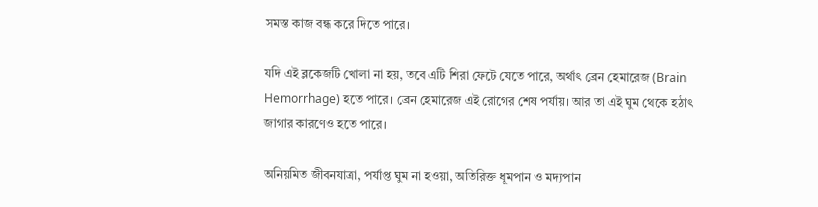সমস্ত কাজ বন্ধ করে দিতে পারে।

যদি এই ব্লকেজটি খোলা না হয়, তবে এটি শিরা ফেটে যেতে পারে, অর্থাৎ ব্রেন হেমারেজ (Brain Hemorrhage) হতে পারে। ব্রেন হেমারেজ এই রোগের শেষ পর্যায়। আর তা এই ঘুম থেকে হঠাৎ জাগার কারণেও হতে পারে।

অনিয়মিত জীবনযাত্রা, পর্যাপ্ত ঘুম না হওয়া, অতিরিক্ত ধূমপান ও মদ্যপান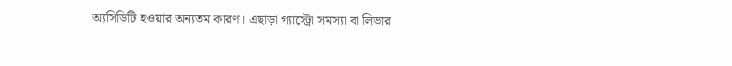অ্যসিডিটি হওয়ার অন্যতম কারণ। এছাড়া গ্যাস্ট্রো সমস্যা বা লিভার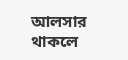আলসার থাকলে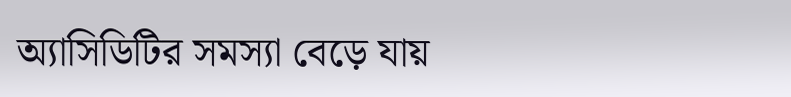অ্যাসিডিটির সমস্যা বেড়ে যায়